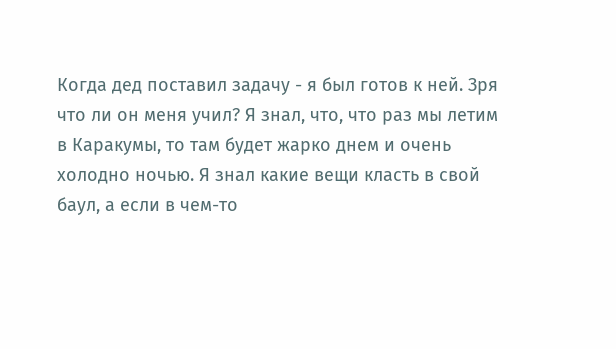Когда дед поставил задачу - я был готов к ней. Зря что ли он меня учил? Я знал, что, что раз мы летим в Каракумы, то там будет жарко днем и очень холодно ночью. Я знал какие вещи класть в свой баул, а если в чем-то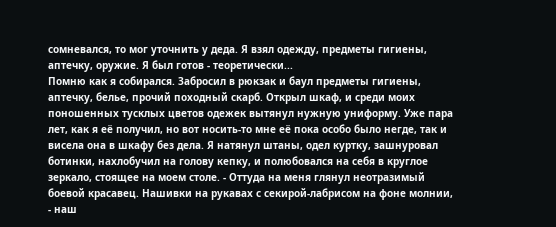сомневался, то мог уточнить у деда. Я взял одежду, предметы гигиены, аптечку, оружие. Я был готов - теоретически...
Помню как я собирался. Забросил в рюкзак и баул предметы гигиены, аптечку, белье, прочий походный скарб. Открыл шкаф, и среди моих поношенных тусклых цветов одежек вытянул нужную униформу. Уже пара лет, как я её получил, но вот носить-то мне её пока особо было негде, так и висела она в шкафу без дела. Я натянул штаны, одел куртку, зашнуровал ботинки, нахлобучил на голову кепку, и полюбовался на себя в круглое зеркало, стоящее на моем столе. - Оттуда на меня глянул неотразимый боевой красавец. Нашивки на рукавах с секирой-лабрисом на фоне молнии, - наш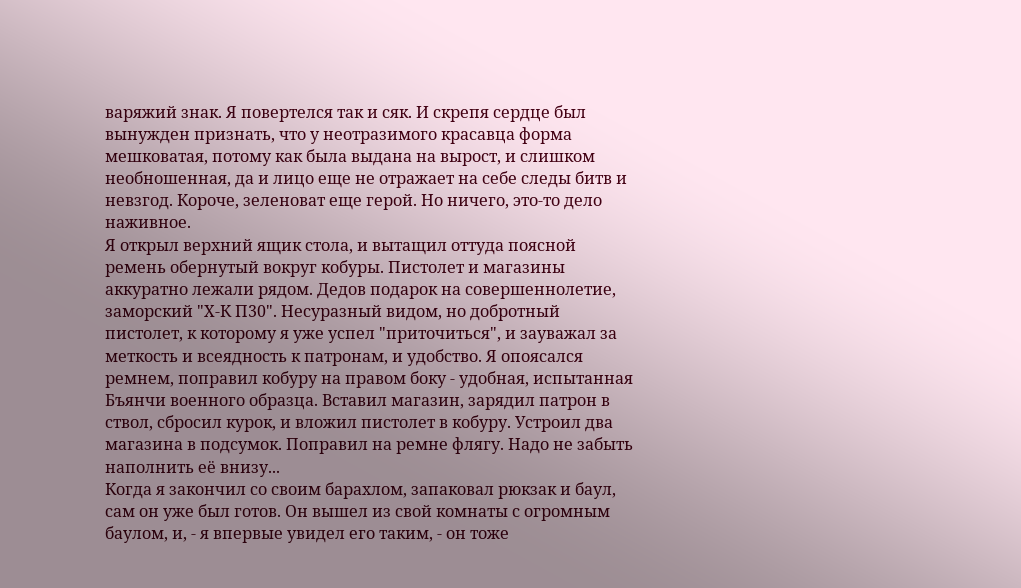варяжий знак. Я повертелся так и сяк. И скрепя сердце был вынужден признать, что у неотразимого красавца форма мешковатая, потому как была выдана на вырост, и слишком необношенная, да и лицо еще не отражает на себе следы битв и невзгод. Короче, зеленоват еще герой. Но ничего, это-то дело наживное.
Я открыл верхний ящик стола, и вытащил оттуда поясной ремень обернутый вокруг кобуры. Пистолет и магазины аккуратно лежали рядом. Дедов подарок на совершеннолетие, заморский "Х-К П30". Несуразный видом, но добротный пистолет, к которому я уже успел "приточиться", и зауважал за меткость и всеядность к патронам, и удобство. Я опоясался ремнем, поправил кобуру на правом боку - удобная, испытанная Бъянчи военного образца. Вставил магазин, зарядил патрон в ствол, сбросил курок, и вложил пистолет в кобуру. Устроил два магазина в подсумок. Поправил на ремне флягу. Надо не забыть наполнить её внизу...
Когда я закончил со своим барахлом, запаковал рюкзак и баул, сам он уже был готов. Он вышел из свой комнаты с огромным баулом, и, - я впервые увидел его таким, - он тоже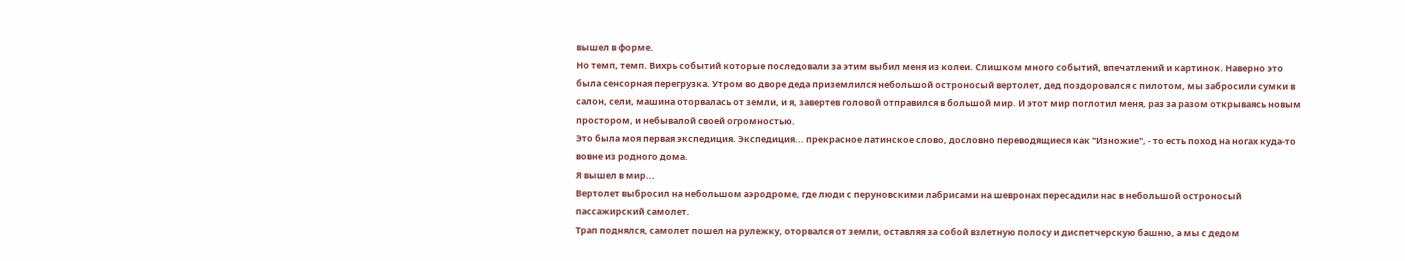вышел в форме.
Но темп, темп. Вихрь событий которые последовали за этим выбил меня из колеи. Слишком много событий, впечатлений и картинок. Наверно это была сенсорная перегрузка. Утром во дворе деда приземлился небольшой остроносый вертолет, дед поздоровался с пилотом, мы забросили сумки в салон, сели, машина оторвалась от земли, и я, завертев головой отправился в большой мир. И этот мир поглотил меня, раз за разом открываясь новым простором, и небывалой своей огромностью.
Это была моя первая экспедиция. Экспедиция... прекрасное латинское слово, дословно переводящиеся как "Изножие", - то есть поход на ногах куда-то вовне из родного дома.
Я вышел в мир...
Вертолет выбросил на небольшом аэродроме, где люди с перуновскими лабрисами на шевронах пересадили нас в небольшой остроносый пассажирский самолет.
Трап поднялся, самолет пошел на рулежку, оторвался от земли, оставляя за собой взлетную полосу и диспетчерскую башню, а мы с дедом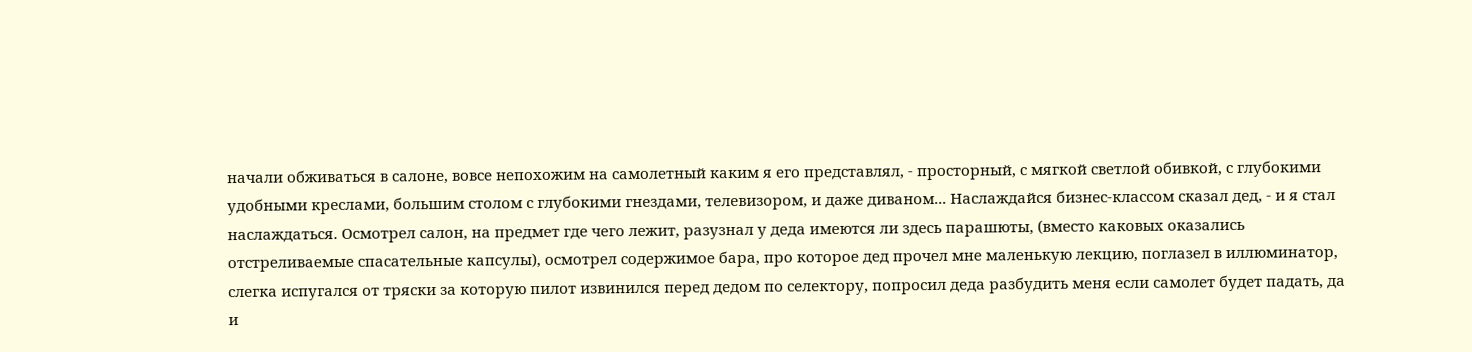начали обживаться в салоне, вовсе непохожим на самолетный каким я его представлял, - просторный, с мягкой светлой обивкой, с глубокими удобными креслами, большим столом с глубокими гнездами, телевизором, и даже диваном... Наслаждайся бизнес-классом сказал дед, - и я стал наслаждаться. Осмотрел салон, на предмет где чего лежит, разузнал у деда имеются ли здесь парашюты, (вместо каковых оказались отстреливаемые спасательные капсулы), осмотрел содержимое бара, про которое дед прочел мне маленькую лекцию, поглазел в иллюминатор, слегка испугался от тряски за которую пилот извинился перед дедом по селектору, попросил деда разбудить меня если самолет будет падать, да и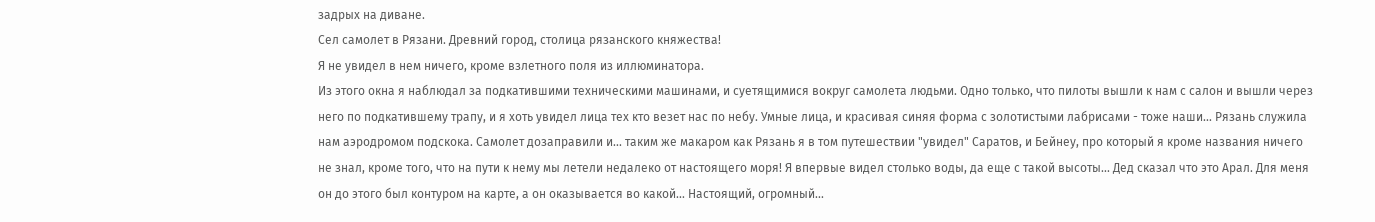задрых на диване.
Сел самолет в Рязани. Древний город, столица рязанского княжества!
Я не увидел в нем ничего, кроме взлетного поля из иллюминатора.
Из этого окна я наблюдал за подкатившими техническими машинами, и суетящимися вокруг самолета людьми. Одно только, что пилоты вышли к нам с салон и вышли через него по подкатившему трапу, и я хоть увидел лица тех кто везет нас по небу. Умные лица, и красивая синяя форма с золотистыми лабрисами - тоже наши... Рязань служила нам аэродромом подскока. Самолет дозаправили и... таким же макаром как Рязань я в том путешествии "увидел" Саратов, и Бейнеу, про который я кроме названия ничего не знал, кроме того, что на пути к нему мы летели недалеко от настоящего моря! Я впервые видел столько воды, да еще с такой высоты... Дед сказал что это Арал. Для меня он до этого был контуром на карте, а он оказывается во какой... Настоящий, огромный...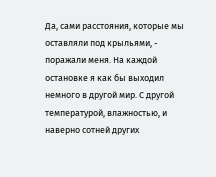Да, сами расстояния, которые мы оставляли под крыльями, - поражали меня. На каждой остановке я как бы выходил немного в другой мир. С другой температурой, влажностью, и наверно сотней других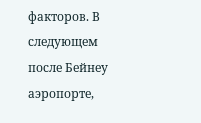факторов. В следующем после Бейнеу аэропорте,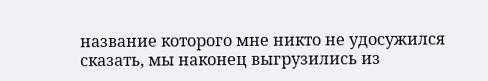название которого мне никто не удосужился сказать, мы наконец выгрузились из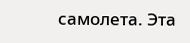самолета. Эта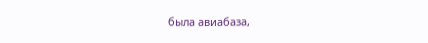была авиабаза,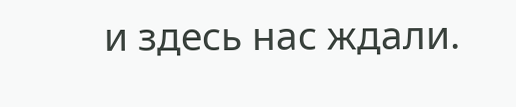и здесь нас ждали.